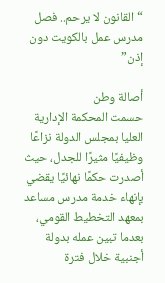“القانون لا يرحم.. فصل مدرس عمل بالكويت دون إذن”

أصالة وطن
حسمت المحكمة الإدارية العليا بمجلس الدولة نزاعًا وظيفيًا مثيرًا للجدل، حيث أصدرت حكمًا نهائيًا يقضي بإنهاء خدمة مدرس مساعد بمعهد التخطيط القومي، بعدما تبين عمله بدولة أجنبية خلال فترة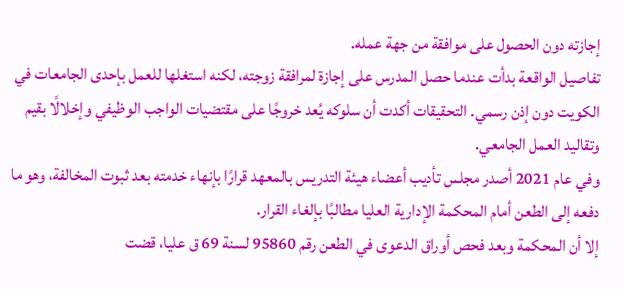إجازته دون الحصول على موافقة من جهة عمله.
تفاصيل الواقعة بدأت عندما حصل المدرس على إجازة لمرافقة زوجته، لكنه استغلها للعمل بإحدى الجامعات في الكويت دون إذن رسمي. التحقيقات أكدت أن سلوكه يُعد خروجًا على مقتضيات الواجب الوظيفي وإخلالًا بقيم وتقاليد العمل الجامعي.
وفي عام 2021 أصدر مجلس تأديب أعضاء هيئة التدريس بالمعهد قرارًا بإنهاء خدمته بعد ثبوت المخالفة، وهو ما دفعه إلى الطعن أمام المحكمة الإدارية العليا مطالبًا بإلغاء القرار.
إلا أن المحكمة وبعد فحص أوراق الدعوى في الطعن رقم 95860 لسنة 69 ق عليا، قضت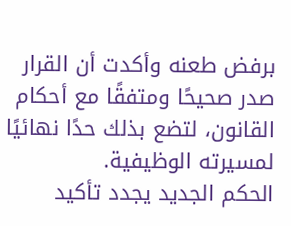برفض طعنه وأكدت أن القرار صدر صحيحًا ومتفقًا مع أحكام القانون، لتضع بذلك حدًا نهائيًا لمسيرته الوظيفية.
الحكم الجديد يجدد تأكيد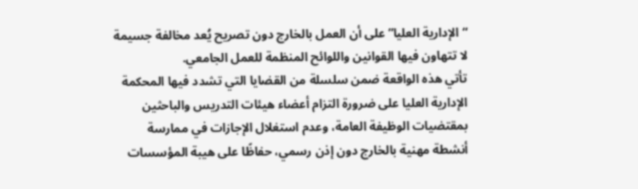“الإدارية العليا” على أن العمل بالخارج دون تصريح يُعد مخالفة جسيمة لا تتهاون فيها القوانين واللوائح المنظمة للعمل الجامعي.
تأتي هذه الواقعة ضمن سلسلة من القضايا التي تشدد فيها المحكمة الإدارية العليا على ضرورة التزام أعضاء هيئات التدريس والباحثين بمقتضيات الوظيفة العامة، وعدم استغلال الإجازات في ممارسة أنشطة مهنية بالخارج دون إذن رسمي، حفاظًا على هيبة المؤسسات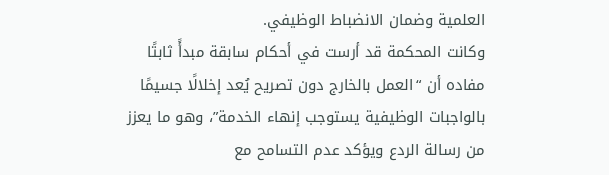العلمية وضمان الانضباط الوظيفي.
وكانت المحكمة قد أرست في أحكام سابقة مبدأً ثابتًا مفاده أن “العمل بالخارج دون تصريح يُعد إخلالًا جسيمًا بالواجبات الوظيفية يستوجب إنهاء الخدمة”، وهو ما يعزز من رسالة الردع ويؤكد عدم التسامح مع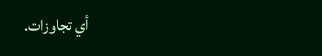أي تجاوزات.